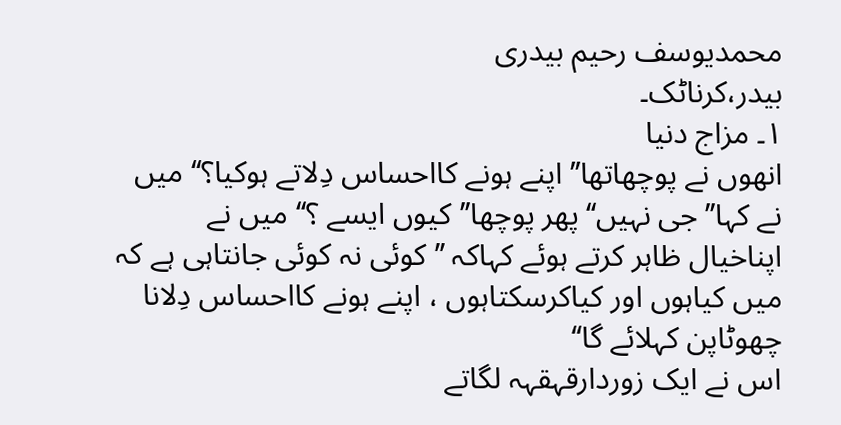محمدیوسف رحیم بیدری
بیدر،کرناٹک۔
۱۔ مزاج دنیا
انھوں نے پوچھاتھا’’اپنے ہونے کااحساس دِلاتے ہوکیا؟‘‘ میں نے کہا’’جی نہیں‘‘ پھر پوچھا’’کیوں ایسے ؟‘‘ میں نے اپناخیال ظاہر کرتے ہوئے کہاکہ ’’کوئی نہ کوئی جانتاہی ہے کہ میں کیاہوں اور کیاکرسکتاہوں ، اپنے ہونے کااحساس دِلانا چھوٹاپن کہلائے گا‘‘
اس نے ایک زوردارقہقہہ لگاتے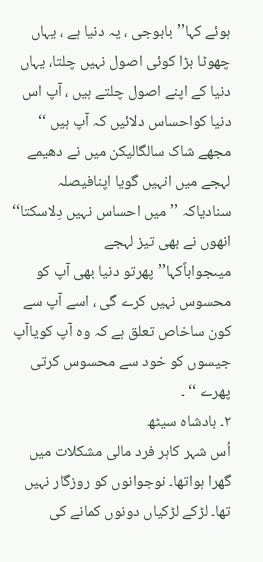ہوئے کہا’’بابوجی ، یہ دنیا ہے ، یہاں چھوٹا بڑا کوئی اصول نہیں چلتا، یہاں دنیا کے اپنے اصول چلتے ہیں ، آپ اس دنیا کواحساس دلائیں کہ آپ ہیں ‘‘
مجھے شاک سالگالیکن میں نے دھیمے لہجے میں انہیں گویا اپنافیصلہ سنادیاکہ ’’میں احساس نہیں دِلاسکتا‘‘ انھوں نے بھی تیز لہجے میںجواباًکہا’’پھرتو دنیا بھی آپ کو محسوس نہیں کرے گی ، اسے آپ سے کون ساخاص تعلق ہے کہ وہ آپ کویاآپ جیسوں کو خود سے محسوس کرتی پھرے ‘‘ ۔
۲۔ بادشاہ سیٹھ
اُس شہر کاہر فرد مالی مشکلات میں گھرا ہواتھا۔ نوجوانوں کو روزگار نہیں تھا۔ لڑکے لڑکیاں دونوں کمانے کی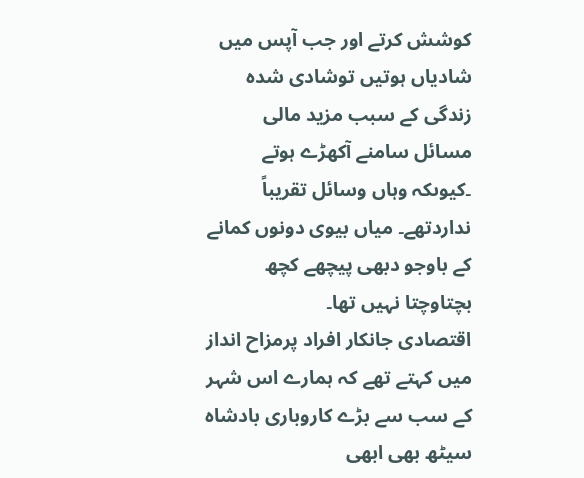کوشش کرتے اور جب آپس میں شادیاں ہوتیں توشادی شدہ زندگی کے سبب مزید مالی مسائل سامنے آکھڑے ہوتے ۔کیوںکہ وہاں وسائل تقریباً نداردتھے۔ میاں بیوی دونوں کمانے کے باوجو دبھی پیچھے کچھ بچتاوچتا نہیں تھا۔
اقتصادی جانکار افراد پرمزاح انداز میں کہتے تھے کہ ہمارے اس شہر کے سب سے بڑے کاروباری بادشاہ سیٹھ بھی ابھی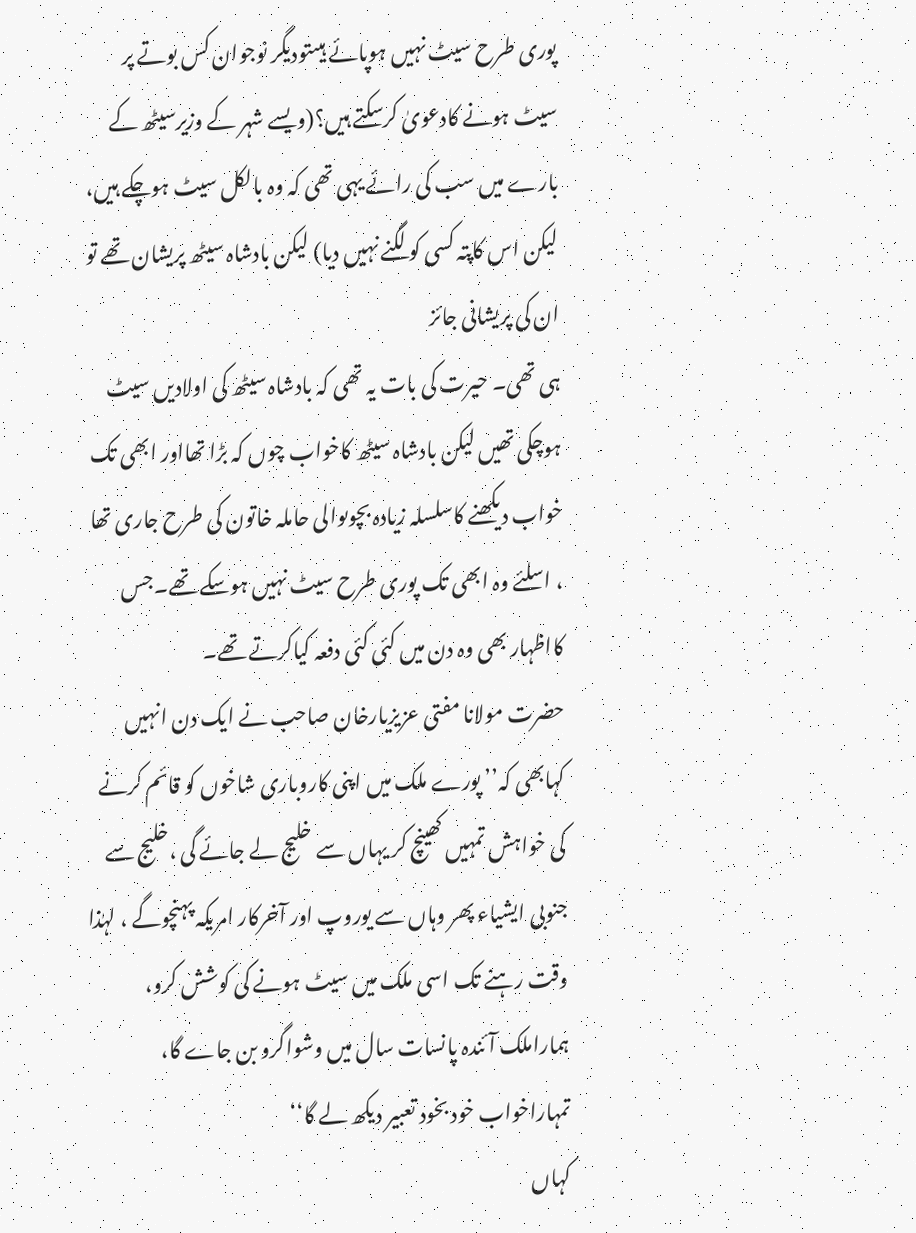پوری طرح سیٹ نہیں ہوپائے ہیںتودیگر نوجوان کس بوتے پر سیٹ ہونے کادعویٰ کرسکتے ہیں؟(ویسے شہر کے وزیرسیٹھ کے بارے میں سب کی رائے یہی تھی کہ وہ بالکل سیٹ ہوچکے ہیں، لیکن اس کاپتہ کسی کو لگنے نہیں دیا) لیکن بادشاہ سیٹھ پریشان تھے تو ان کی پریشانی جائز
ہی تھی۔ حیرت کی بات یہ تھی کہ بادشاہ سیٹھ کی اولادیں سیٹ ہوچکی تھیں لیکن بادشاہ سیٹھ کاخواب چوں کہ بڑا تھااور ابھی تک خواب دیکھنے کاسلسلہ زیادہ بچوںوالی حاملہ خاتون کی طرح جاری تھا ، اسلئے وہ ابھی تک پوری طرح سیٹ نہیں ہوسکے تھے۔جس کااظہار بھی وہ دن میں کئی کئی دفعہ کیاکرتے تھے۔
حضرت مولانا مفتی عزیزیارخان صاحب نے ایک دن انہیں کہابھی کہ’’ پورے ملک میں اپنی کاروباری شاخوں کو قائم کرنے کی خواہش تمہیں کھینچ کر یہاں سے خلیج لے جائے گی ،خلیج سے جنوبی ایشیاء پھر وہاں سے یوروپ اور آخرکار امریکہ پہنچوگے ، لہٰذا وقت رہنے تک اسی ملک میں سیٹ ہونے کی کوشش کرو، ہماراملک آئندہ پانسات سال میں وشواگرو بن جاے گا، تمہاراخواب خود بخود تعبیر دیکھ لے گا‘‘
کہاں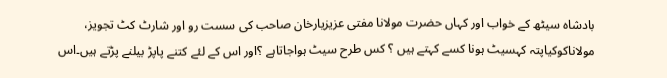بادشاہ سیٹھ کے خواب اور کہاں حضرت مولانا مفتی عزیزیارخان صاحب کی سست رو اور شارٹ کٹ تجویز، مولاناکوکیاپتہ کہسیٹ ہونا کسے کہتے ہیں ؟ کس طرح سیٹ ہواجاتاہے ؟اور اس کے لئے کتنے پاپڑ بیلنے پڑتے ہیں۔اس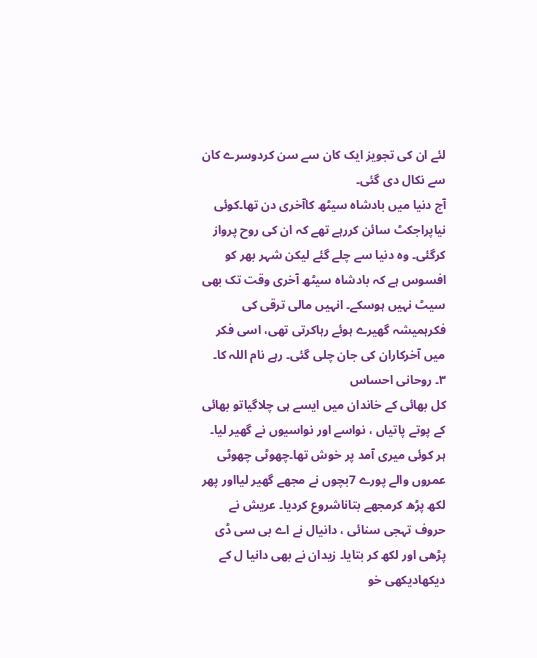لئے ان کی تجویز ایک کان سے سن کردوسرے کان سے نکال دی گئی۔
آج دنیا میں بادشاہ سیٹھ کاآخری دن تھا۔کوئی نیاپراجکٹ سائن کررہے تھے کہ ان کی روح پرواز کرگئی۔ وہ دنیا سے چلے گئے لیکن شہر بھر کو افسوس ہے کہ بادشاہ سیٹھ آخری وقت تک بھی سیٹ نہیں ہوسکے۔ انہیں مالی ترقی کی فکرہمیشہ گھیرے ہوئے رہاکرتی تھی، اسی فکر میں آخرکاران کی جان چلی گئی۔ رہے نام اللہ کا۔
۳۔ روحانی احساس
کل بھائی کے خاندان میں ایسے ہی چلاگیاتو بھائی کے پوتے پاتیاں ، نواسے اور نواسیوں نے گھیر لیا۔ ہر کوئی میری آمد پر خوش تھا۔چھوٹی چھوٹی عمروں والے پورے 7بچوں نے مجھے گھیر لیااور پھر لکھ پڑھ کرمجھے بتاناشروع کردیا۔ عریش نے حروف تہجی سنائی ، دانیال نے اے بی سی ڈی پڑھی اور لکھ کر بتایا۔ زیدان نے بھی دانیا ل کے دیکھادیکھی خو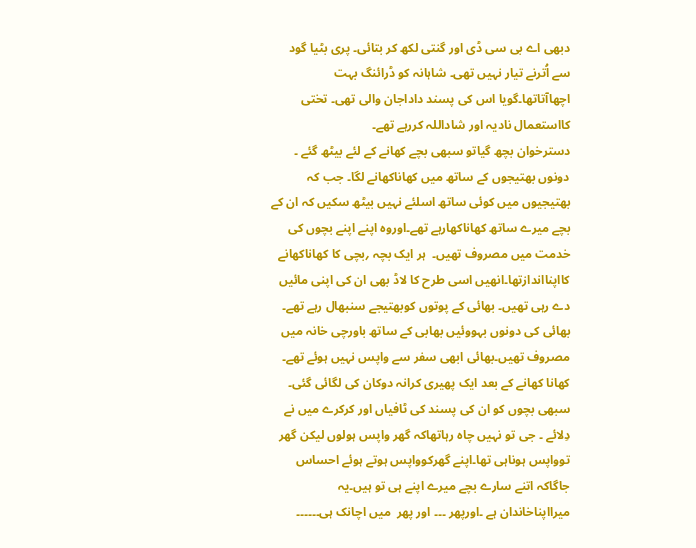دبھی اے بی سی ڈی اور گنتی لکھ کر بتائی۔ پری بٹیا گود سے اُترنے تیار نہیں تھی۔ شاہانہ کو ڈرائنگ بہت اچھاآتاتھا۔گویا اس کی پسند داداجان والی تھی۔ تختی کااستعمال نادیہ اور شاداللہ کررہے تھے۔
دسترخوان بچھ گیاتو سبھی بچے کھانے کے لئے بیٹھ گئے ۔ دونوں بھتیجوں کے ساتھ میں کھاناکھانے لگا۔ جب کہ بھتیجیوں میں کوئی ساتھ اسلئے نہیں بیٹھ سکیں کہ ان کے بچے میرے ساتھ کھاناکھارہے تھے۔اوروہ اپنے اپنے بچوں کی خدمت میں مصروف تھیں۔  ہر ایک بچہ ؍بچی کا کھاناکھانے کااپنااندازتھا۔انھیں اسی طرح کا لاڈ بھی ان کی اپنی مائیں دے رہی تھیں۔ بھائی کے پوتوں کوبھتیجے سنبھال رہے تھے۔ بھائی کی دونوں بہووئیں بھابی کے ساتھ باورچی خانہ میں مصروف تھیں۔بھائی ابھی سفر سے واپس نہیں ہوئے تھے۔
کھانا کھانے کے بعد ایک پھیری کرانہ دوکان کی لگائی گئی۔ سبھی بچوں کو ان کی پسند کی ٹافیاں اور کرکرے میں نے دِلائے ۔ جی تو نہیں چاہ رہاتھاکہ گھر واپس ہولوں لیکن گھر توواپس ہوناہی تھا۔اپنے گھرکوواپس ہوتے ہوئے احساس جاگاکہ اتنے سارے بچے میرے اپنے ہی تو ہیں۔یہ میرااپناخاندان ہے ۔اورپھر ۔۔۔ اور پھر  میں اچانک ہی۔۔۔۔۔۔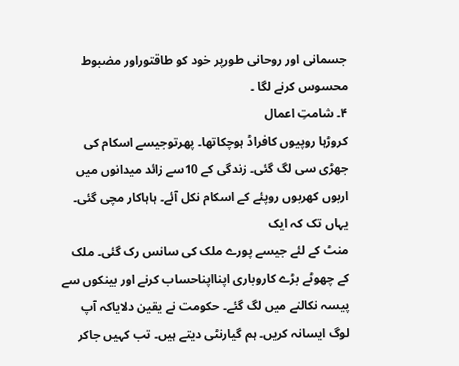جسمانی اور روحانی طورپر خود کو طاقتوراور مضبوط محسوس کرنے لگا ۔
۴۔ شامتِ اعمال
کروڑہا روپیوں کافراڈ ہوچکاتھا۔ پھرتوجیسے اسکام کی جھڑی سی لگ گئی۔ زندگی کے 10سے زائد میدانوں میں اربوں کھربوں روپئے کے اسکام نکل آئے۔ ہاہاکار مچی گئی۔ یہاں تک کہ ایک
منٹ کے لئے جیسے پورے ملک کی سانس رک گئی۔ ملک کے چھوٹے بڑے کاروباری اپنااپناحساب کرنے اور بینکوں سے پیسہ نکالنے میں لگ گئے۔ حکومت نے یقین دلایاکہ آپ لوگ ایسانہ کریں۔ ہم گیارنٹی دیتے ہیں۔ تب کہیں جاکر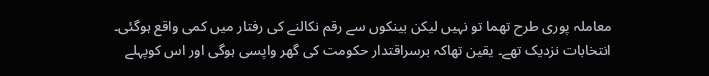معاملہ پوری طرح تھما تو نہیں لیکن بینکوں سے رقم نکالنے کی رفتار میں کمی واقع ہوگئی۔
انتخابات نزدیک تھے۔ یقین تھاکہ برسراقتدار حکومت کی گھر واپسی ہوگی اور اس کوپہلے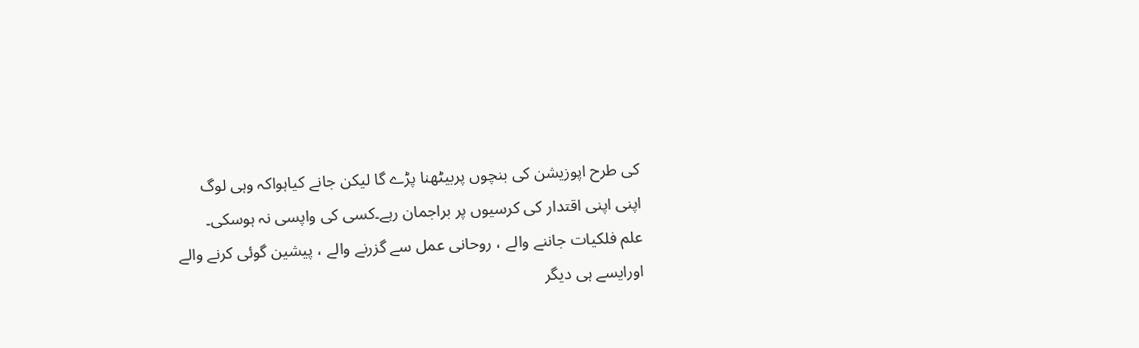کی طرح اپوزیشن کی بنچوں پربیٹھنا پڑے گا لیکن جانے کیاہواکہ وہی لوگ اپنی اپنی اقتدار کی کرسیوں پر براجمان رہے۔کسی کی واپسی نہ ہوسکی۔
علم فلکیات جاننے والے ، روحانی عمل سے گزرنے والے ، پیشین گوئی کرنے والے اورایسے ہی دیگر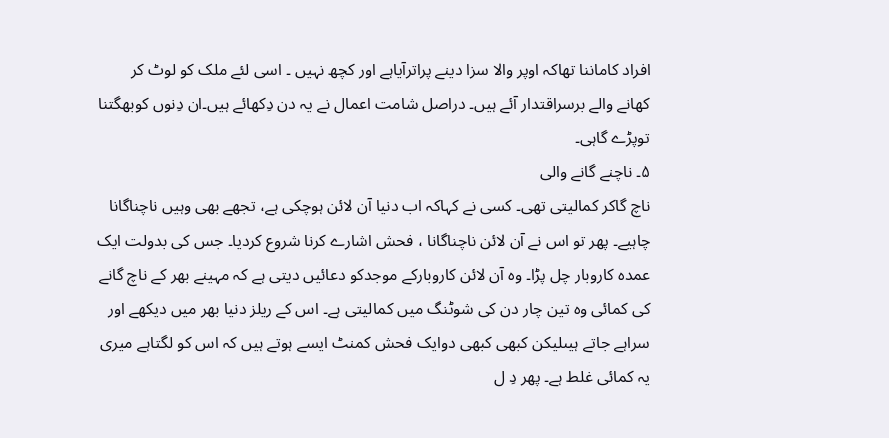افراد کاماننا تھاکہ اوپر والا سزا دینے پراترآیاہے اور کچھ نہیں ۔ اسی لئے ملک کو لوٹ کر کھانے والے برسراقتدار آئے ہیں۔ دراصل شامت اعمال نے یہ دن دِکھائے ہیں۔ان دِنوں کوبھگتنا توپڑے گاہی۔
۵۔ ناچنے گانے والی
ناچ گاکر کمالیتی تھی۔ کسی نے کہاکہ اب دنیا آن لائن ہوچکی ہے، تجھے بھی وہیں ناچناگانا چاہیے۔ پھر تو اس نے آن لائن ناچناگانا ، فحش اشارے کرنا شروع کردیا۔ جس کی بدولت ایک عمدہ کاروبار چل پڑا۔ وہ آن لائن کاروبارکے موجدکو دعائیں دیتی ہے کہ مہینے بھر کے ناچ گانے کی کمائی وہ تین چار دن کی شوٹنگ میں کمالیتی ہے۔ اس کے ریلز دنیا بھر میں دیکھے اور سراہے جاتے ہیںلیکن کبھی کبھی دوایک فحش کمنٹ ایسے ہوتے ہیں کہ اس کو لگتاہے میری یہ کمائی غلط ہے۔ پھر دِ ل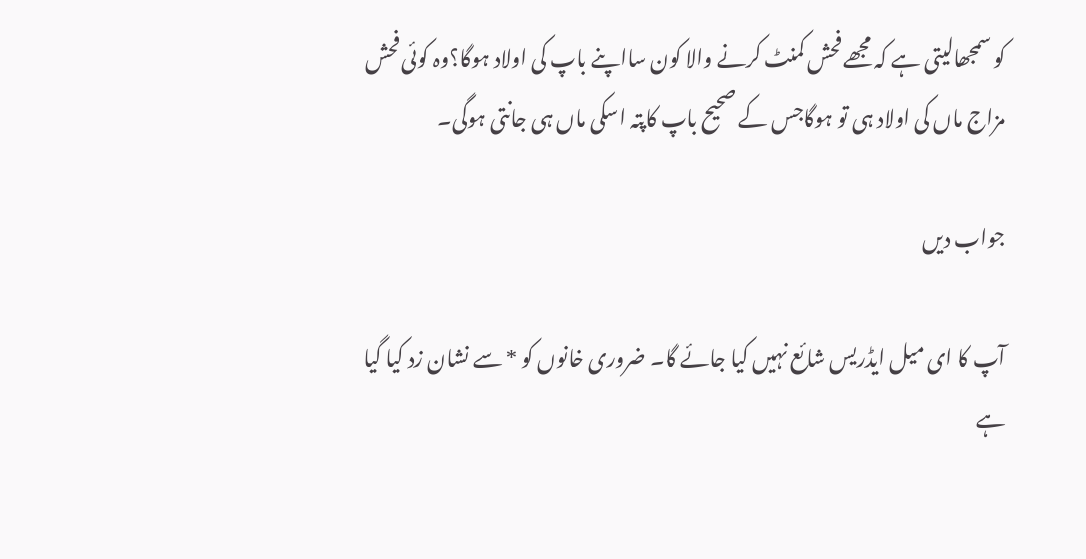کو سمجھالیتی ہے کہ مجھے فحش کمنٹ کرنے والا کون سااپنے باپ کی اولاد ہوگا؟وہ کوئی فحش مزاج ماں کی اولاد ہی تو ہوگاجس کے صحیح باپ کاپتہ اسکی ماں ہی جانتی ہوگی۔

جواب دیں

آپ کا ای میل ایڈریس شائع نہیں کیا جائے گا۔ ضروری خانوں کو * سے نشان زد کیا گیا ہے